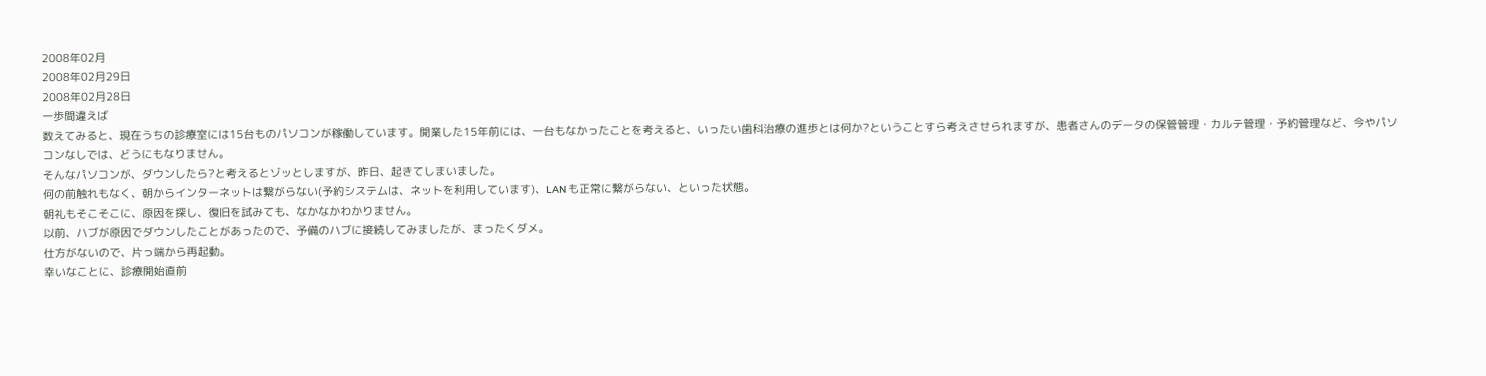2008年02月
2008年02月29日
2008年02月28日
一歩間違えば
数えてみると、現在うちの診療室には15台ものパソコンが稼働しています。開業した15年前には、一台もなかったことを考えると、いったい歯科治療の進歩とは何か?ということすら考えさせられますが、患者さんのデータの保管管理・カルテ管理・予約管理など、今やパソコンなしでは、どうにもなりません。
そんなパソコンが、ダウンしたら?と考えるとゾッとしますが、昨日、起きてしまいました。
何の前触れもなく、朝からインターネットは繋がらない(予約システムは、ネットを利用しています)、LAN も正常に繋がらない、といった状態。
朝礼もそこそこに、原因を探し、復旧を試みても、なかなかわかりません。
以前、ハブが原因でダウンしたことがあったので、予備のハブに接続してみましたが、まったくダメ。
仕方がないので、片っ端から再起動。
幸いなことに、診療開始直前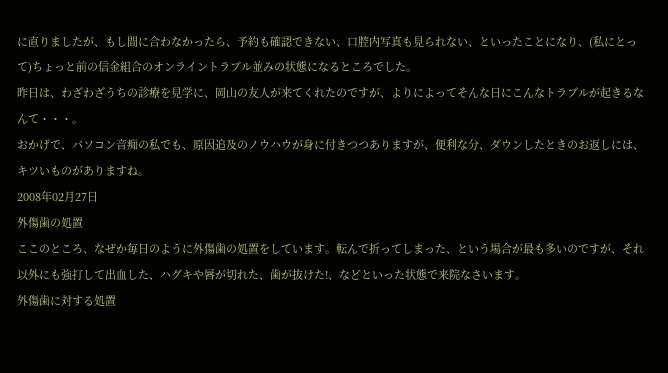に直りましたが、もし間に合わなかったら、予約も確認できない、口腔内写真も見られない、といったことになり、(私にとって)ちょっと前の信金組合のオンライントラブル並みの状態になるところでした。
昨日は、わざわざうちの診療を見学に、岡山の友人が来てくれたのですが、よりによってそんな日にこんなトラブルが起きるなんて・・・。
おかげで、パソコン音痴の私でも、原因追及のノウハウが身に付きつつありますが、便利な分、ダウンしたときのお返しには、キツいものがありますね。
2008年02月27日
外傷歯の処置
ここのところ、なぜか毎日のように外傷歯の処置をしています。転んで折ってしまった、という場合が最も多いのですが、それ以外にも強打して出血した、ハグキや唇が切れた、歯が抜けた!、などといった状態で来院なさいます。
外傷歯に対する処置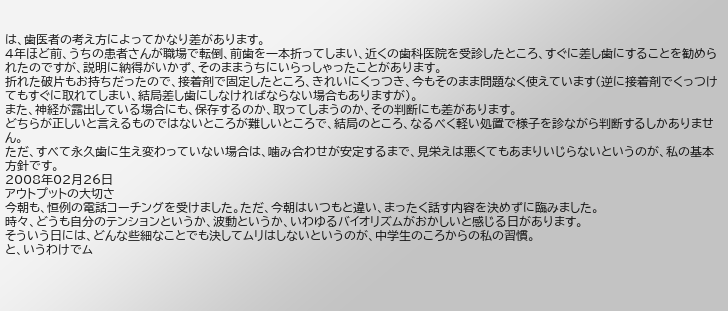は、歯医者の考え方によってかなり差があります。
4年ほど前、うちの患者さんが職場で転倒、前歯を一本折ってしまい、近くの歯科医院を受診したところ、すぐに差し歯にすることを勧められたのですが、説明に納得がいかず、そのままうちにいらっしゃったことがあります。
折れた破片もお持ちだったので、接着剤で固定したところ、きれいにくっつき、今もそのまま問題なく使えています(逆に接着剤でくっつけてもすぐに取れてしまい、結局差し歯にしなければならない場合もありますが)。
また、神経が露出している場合にも、保存するのか、取ってしまうのか、その判断にも差があります。
どちらが正しいと言えるものではないところが難しいところで、結局のところ、なるべく軽い処置で様子を診ながら判断するしかありません。
ただ、すべて永久歯に生え変わっていない場合は、噛み合わせが安定するまで、見栄えは悪くてもあまりいじらないというのが、私の基本方針です。
2008年02月26日
アウトプットの大切さ
今朝も、恒例の電話コーチングを受けました。ただ、今朝はいつもと違い、まったく話す内容を決めずに臨みました。
時々、どうも自分のテンションというか、波動というか、いわゆるバイオリズムがおかしいと感じる日があります。
そういう日には、どんな些細なことでも決してムリはしないというのが、中学生のころからの私の習慣。
と、いうわけでム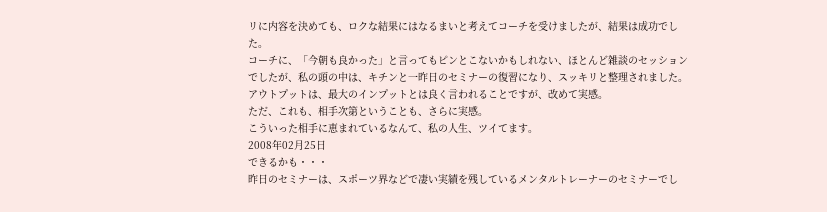リに内容を決めても、ロクな結果にはなるまいと考えてコーチを受けましたが、結果は成功でした。
コーチに、「今朝も良かった」と言ってもピンとこないかもしれない、ほとんど雑談のセッションでしたが、私の頭の中は、キチンと一昨日のセミナーの復習になり、スッキリと整理されました。
アウトプットは、最大のインプットとは良く言われることですが、改めて実感。
ただ、これも、相手次第ということも、さらに実感。
こういった相手に恵まれているなんて、私の人生、ツイてます。
2008年02月25日
できるかも・・・
昨日のセミナーは、スポーツ界などで凄い実績を残しているメンタルトレーナーのセミナーでし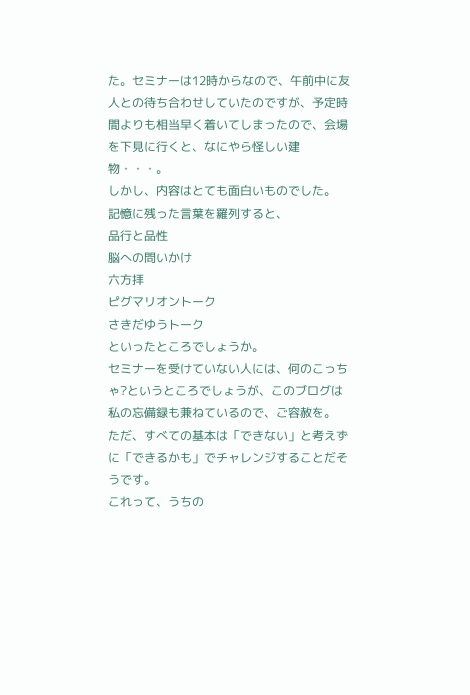た。セミナーは12時からなので、午前中に友人との待ち合わせしていたのですが、予定時間よりも相当早く着いてしまったので、会場を下見に行くと、なにやら怪しい建物・・・。
しかし、内容はとても面白いものでした。
記憶に残った言葉を羅列すると、
品行と品性
脳への問いかけ
六方拝
ピグマリオントーク
さきだゆうトーク
といったところでしょうか。
セミナーを受けていない人には、何のこっちゃ?というところでしょうが、このブログは私の忘備録も兼ねているので、ご容赦を。
ただ、すべての基本は「できない」と考えずに「できるかも」でチャレンジすることだそうです。
これって、うちの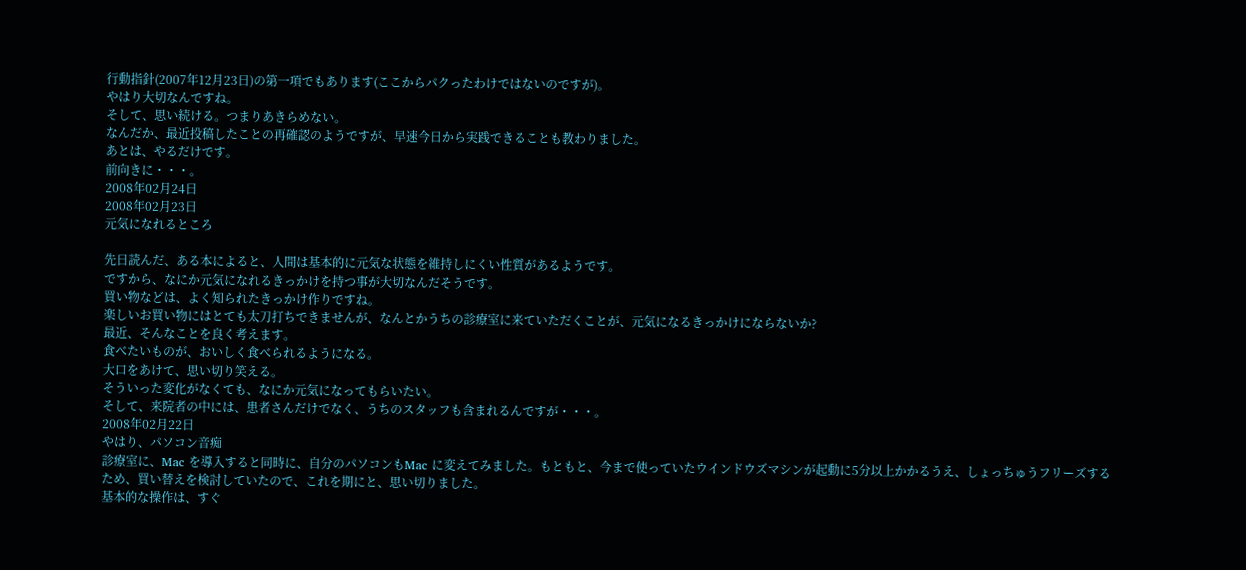行動指針(2007年12月23日)の第一項でもあります(ここからパクったわけではないのですが)。
やはり大切なんですね。
そして、思い続ける。つまりあきらめない。
なんだか、最近投稿したことの再確認のようですが、早速今日から実践できることも教わりました。
あとは、やるだけです。
前向きに・・・。
2008年02月24日
2008年02月23日
元気になれるところ

先日読んだ、ある本によると、人間は基本的に元気な状態を維持しにくい性質があるようです。
ですから、なにか元気になれるきっかけを持つ事が大切なんだそうです。
買い物などは、よく知られたきっかけ作りですね。
楽しいお買い物にはとても太刀打ちできませんが、なんとかうちの診療室に来ていただくことが、元気になるきっかけにならないか?
最近、そんなことを良く考えます。
食べたいものが、おいしく食べられるようになる。
大口をあけて、思い切り笑える。
そういった変化がなくても、なにか元気になってもらいたい。
そして、来院者の中には、患者さんだけでなく、うちのスタッフも含まれるんですが・・・。
2008年02月22日
やはり、パソコン音痴
診療室に、Mac を導入すると同時に、自分のパソコンもMac に変えてみました。もともと、今まで使っていたウインドウズマシンが起動に5分以上かかるうえ、しょっちゅうフリーズするため、買い替えを検討していたので、これを期にと、思い切りました。
基本的な操作は、すぐ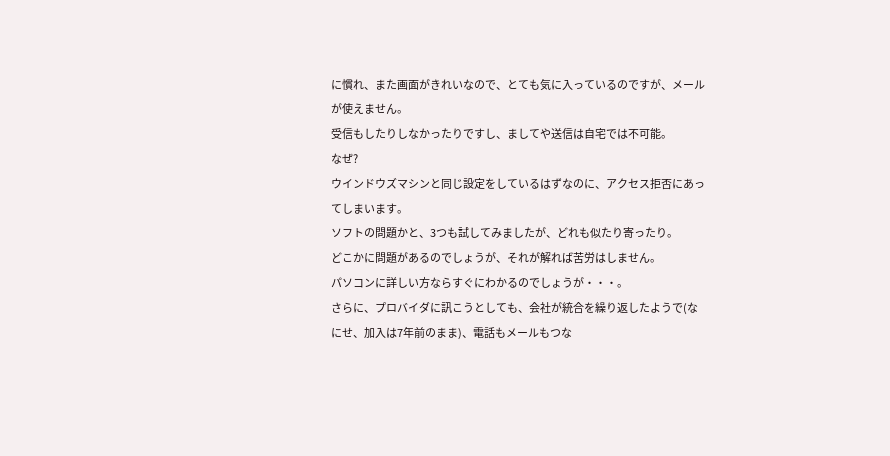に慣れ、また画面がきれいなので、とても気に入っているのですが、メールが使えません。
受信もしたりしなかったりですし、ましてや送信は自宅では不可能。
なぜ?
ウインドウズマシンと同じ設定をしているはずなのに、アクセス拒否にあってしまいます。
ソフトの問題かと、3つも試してみましたが、どれも似たり寄ったり。
どこかに問題があるのでしょうが、それが解れば苦労はしません。
パソコンに詳しい方ならすぐにわかるのでしょうが・・・。
さらに、プロバイダに訊こうとしても、会社が統合を繰り返したようで(なにせ、加入は7年前のまま)、電話もメールもつな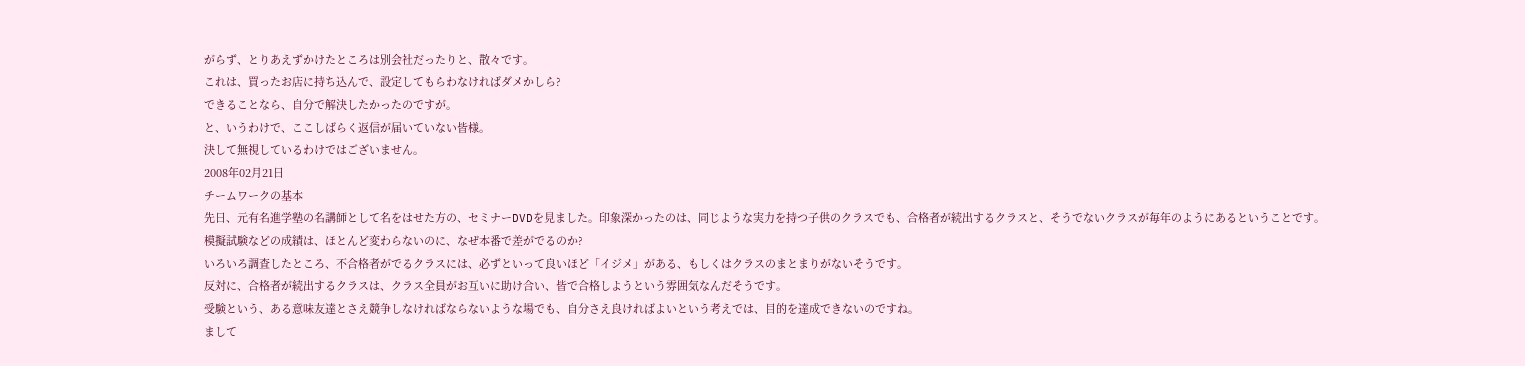がらず、とりあえずかけたところは別会社だったりと、散々です。
これは、買ったお店に持ち込んで、設定してもらわなければダメかしら?
できることなら、自分で解決したかったのですが。
と、いうわけで、ここしばらく返信が届いていない皆様。
決して無視しているわけではございません。
2008年02月21日
チームワークの基本
先日、元有名進学塾の名講師として名をはせた方の、セミナーDVDを見ました。印象深かったのは、同じような実力を持つ子供のクラスでも、合格者が続出するクラスと、そうでないクラスが毎年のようにあるということです。
模擬試験などの成績は、ほとんど変わらないのに、なぜ本番で差がでるのか?
いろいろ調査したところ、不合格者がでるクラスには、必ずといって良いほど「イジメ」がある、もしくはクラスのまとまりがないそうです。
反対に、合格者が続出するクラスは、クラス全員がお互いに助け合い、皆で合格しようという雰囲気なんだそうです。
受験という、ある意味友達とさえ競争しなければならないような場でも、自分さえ良ければよいという考えでは、目的を達成できないのですね。
まして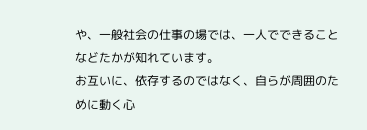や、一般社会の仕事の場では、一人でできることなどたかが知れています。
お互いに、依存するのではなく、自らが周囲のために動く心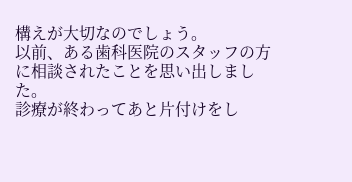構えが大切なのでしょう。
以前、ある歯科医院のスタッフの方に相談されたことを思い出しました。
診療が終わってあと片付けをし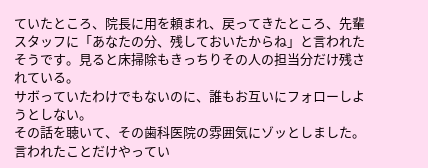ていたところ、院長に用を頼まれ、戻ってきたところ、先輩スタッフに「あなたの分、残しておいたからね」と言われたそうです。見ると床掃除もきっちりその人の担当分だけ残されている。
サボっていたわけでもないのに、誰もお互いにフォローしようとしない。
その話を聴いて、その歯科医院の雰囲気にゾッとしました。
言われたことだけやってい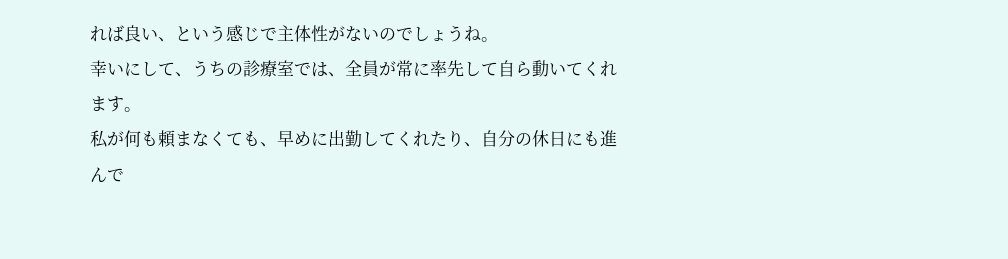れば良い、という感じで主体性がないのでしょうね。
幸いにして、うちの診療室では、全員が常に率先して自ら動いてくれます。
私が何も頼まなくても、早めに出勤してくれたり、自分の休日にも進んで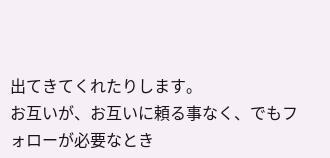出てきてくれたりします。
お互いが、お互いに頼る事なく、でもフォローが必要なとき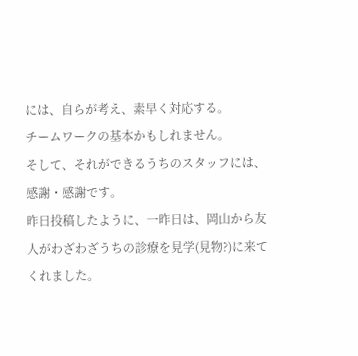には、自らが考え、素早く対応する。
チームワークの基本かもしれません。
そして、それができるうちのスタッフには、感謝・感謝です。
昨日投稿したように、一昨日は、岡山から友人がわざわざうちの診療を見学(見物?)に来てくれました。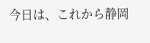今日は、これから静岡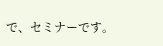で、セミナーです。